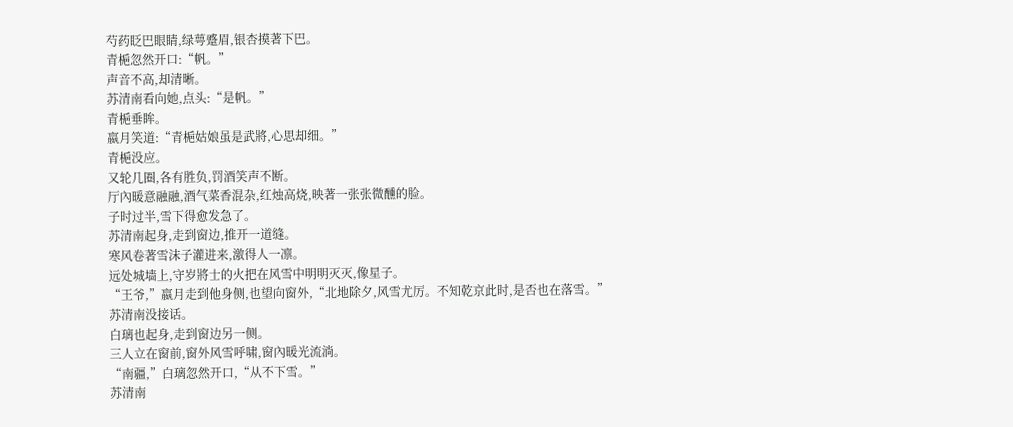芍药眨巴眼睛,绿萼蹙眉,银杏摸著下巴。
青梔忽然开口:“帆。”
声音不高,却清晰。
苏清南看向她,点头:“是帆。”
青梔垂眸。
嬴月笑道:“青梔姑娘虽是武將,心思却细。”
青梔没应。
又轮几圈,各有胜负,罚酒笑声不断。
厅內暖意融融,酒气菜香混杂,红烛高烧,映著一张张微醺的脸。
子时过半,雪下得愈发急了。
苏清南起身,走到窗边,推开一道缝。
寒风卷著雪沫子灌进来,激得人一凛。
远处城墙上,守岁將士的火把在风雪中明明灭灭,像星子。
“王爷,”嬴月走到他身侧,也望向窗外,“北地除夕,风雪尤厉。不知乾京此时,是否也在落雪。”
苏清南没接话。
白璃也起身,走到窗边另一侧。
三人立在窗前,窗外风雪呼啸,窗內暖光流淌。
“南疆,”白璃忽然开口,“从不下雪。”
苏清南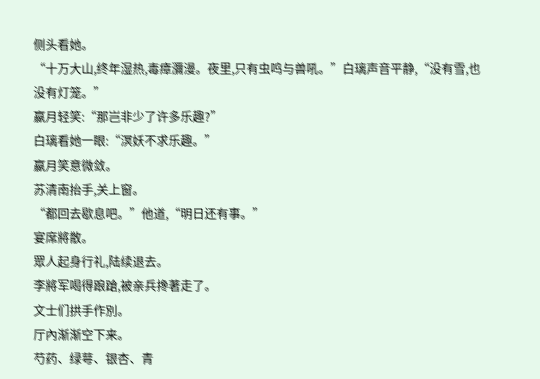侧头看她。
“十万大山,终年湿热,毒瘴瀰漫。夜里,只有虫鸣与兽吼。”白璃声音平静,“没有雪,也没有灯笼。”
嬴月轻笑:“那岂非少了许多乐趣?”
白璃看她一眼:“溟妖不求乐趣。”
嬴月笑意微敛。
苏清南抬手,关上窗。
“都回去歇息吧。”他道,“明日还有事。”
宴席將散。
眾人起身行礼,陆续退去。
李將军喝得踉蹌,被亲兵搀著走了。
文士们拱手作別。
厅內渐渐空下来。
芍药、绿萼、银杏、青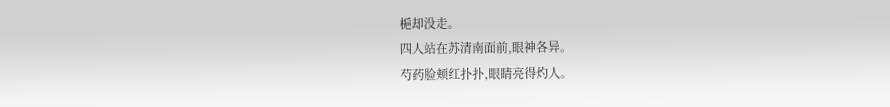梔却没走。
四人站在苏清南面前,眼神各异。
芍药脸颊红扑扑,眼睛亮得灼人。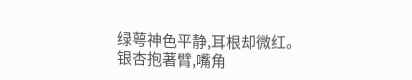绿萼神色平静,耳根却微红。
银杏抱著臂,嘴角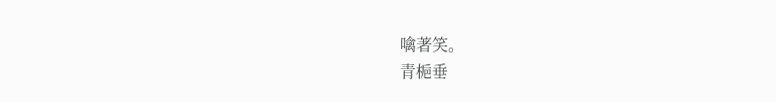噙著笑。
青梔垂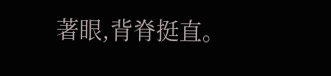著眼,背脊挺直。